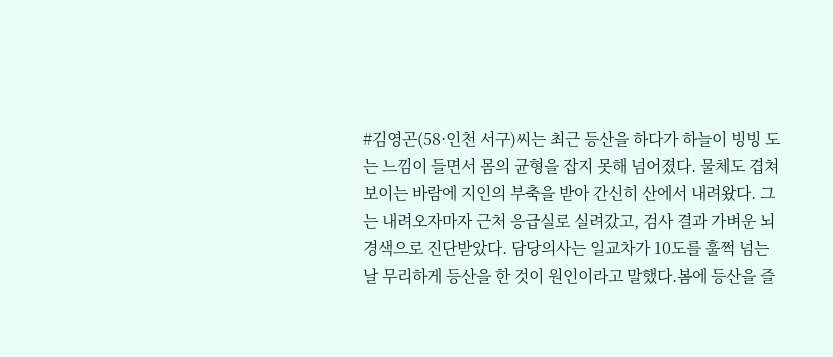#김영곤(58·인천 서구)씨는 최근 등산을 하다가 하늘이 빙빙 도는 느낌이 들면서 몸의 균형을 잡지 못해 넘어졌다. 물체도 겹쳐 보이는 바람에 지인의 부축을 받아 간신히 산에서 내려왔다. 그는 내려오자마자 근처 응급실로 실려갔고, 검사 결과 가벼운 뇌경색으로 진단받았다. 담당의사는 일교차가 10도를 훌쩍 넘는 날 무리하게 등산을 한 것이 원인이라고 말했다.봄에 등산을 즐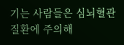기는 사람들은 심뇌혈관질환에 주의해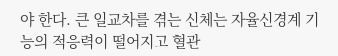야 한다. 큰 일교차를 겪는 신체는 자율신경계 기능의 적응력이 떨어지고 혈관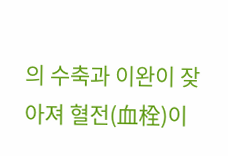의 수축과 이완이 잦아져 혈전(血栓)이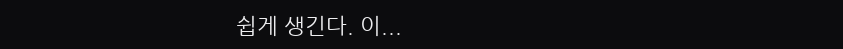쉽게 생긴다. 이...